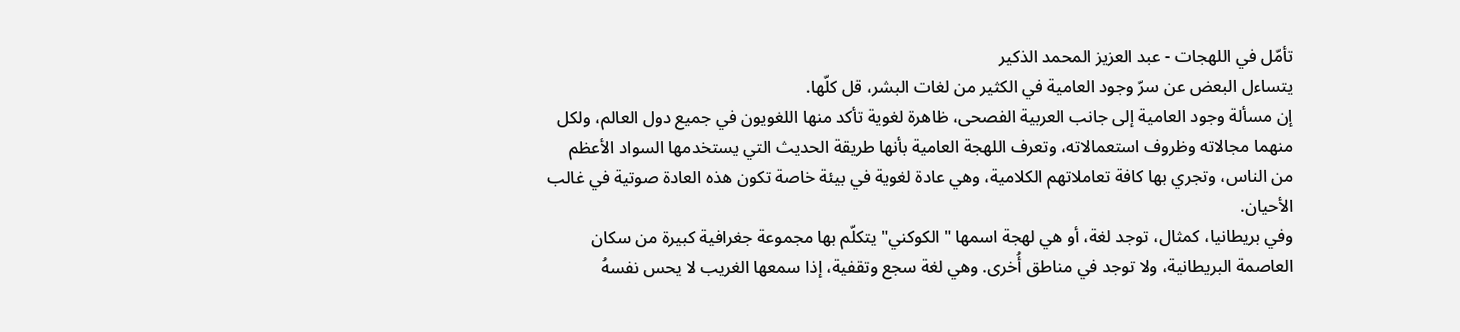تأمّل في اللهجات - عبد العزيز المحمد الذكير
يتساءل البعض عن سرّ وجود العامية في الكثير من لغات البشر، قل كلّها.
إن مسألة وجود العامية إلى جانب العربية الفصحى، ظاهرة لغوية تأكد منها اللغويون في جميع دول العالم، ولكل منهما مجالاته وظروف استعمالاته، وتعرف اللهجة العامية بأنها طريقة الحديث التي يستخدمها السواد الأعظم من الناس، وتجري بها كافة تعاملاتهم الكلامية، وهي عادة لغوية في بيئة خاصة تكون هذه العادة صوتية في غالب الأحيان.
وفي بريطانيا، كمثال، توجد لغة، أو هي لهجة اسمها "الكوكني" يتكلّم بها مجموعة جغرافية كبيرة من سكان العاصمة البريطانية، ولا توجد في مناطق أُخرى. وهي لغة سجع وتقفية، إذا سمعها الغريب لا يحس نفسهُ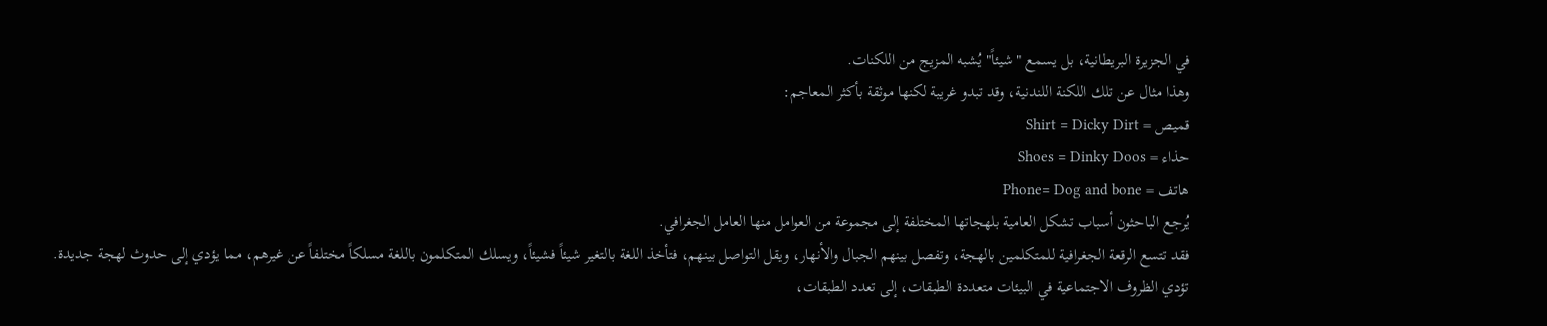في الجزيرة البريطانية، بل يسمع "شيئاً" يُشبه المزيج من اللكنات.
وهذا مثال عن تلك اللكنة اللندنية، وقد تبدو غريبة لكنها موثقة بأكثر المعاجم:
قميص = Shirt = Dicky Dirt
حذاء = Shoes = Dinky Doos
هاتف = Phone= Dog and bone
يُرجع الباحثون أسباب تشكل العامية بلهجاتها المختلفة إلى مجموعة من العوامل منها العامل الجغرافي.
فقد تتسع الرقعة الجغرافية للمتكلمين بالهجة، وتفصل بينهم الجبال والأنهار، ويقل التواصل بينهم، فتأخذ اللغة بالتغير شيئاً فشيئاً، ويسلك المتكلمون باللغة مسلكاً مختلفاً عن غيرهم، مما يؤدي إلى حدوث لهجة جديدة.
تؤدي الظروف الاجتماعية في البيئات متعددة الطبقات، إلى تعدد الطبقات،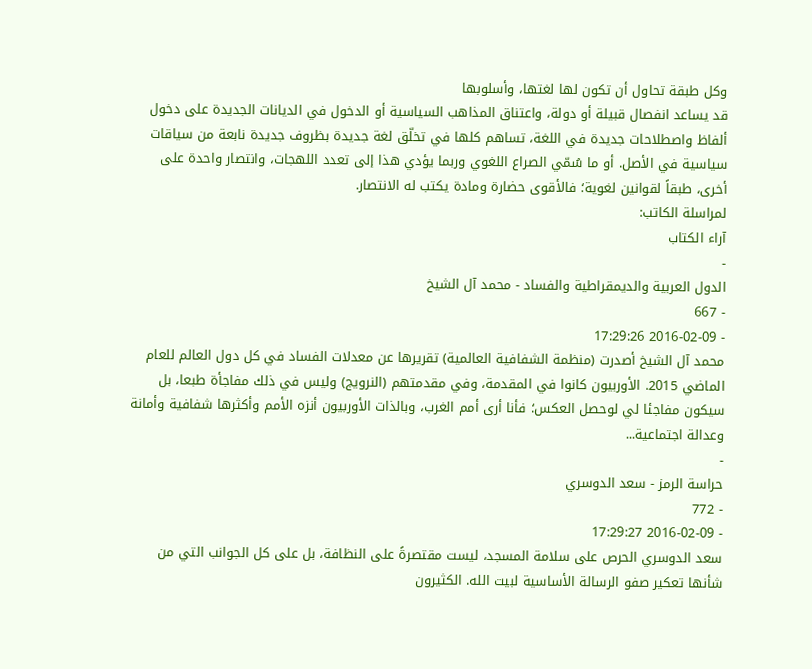وكل طبقة تحاول أن تكون لها لغتها، وأسلوبها
قد يساعد انفصال قبيلة أو دولة، واعتناق المذاهب السياسية أو الدخول في الديانات الجديدة على دخول ألفاظ واصطلاحات جديدة في اللغة، تساهم كلها في تخلّق لغة جديدة بظروف جديدة نابعة من سياقات سياسية في الأصل. أو ما سُمّي الصراع اللغوي وربما يؤدي هذا إلى تعدد اللهجات، وانتصار واحدة على أخرى، طبقاً لقوانين لغوية؛ فالأقوى حضارة ومادة يكتب له الانتصار.
لمراسلة الكاتب:
آراء الكتاب
-
الدول العربية والديمقراطية والفساد - محمد آل الشيخ
- 667
- 2016-02-09 17:29:26
محمد آل الشيخ أصدرت (منظمة الشفافية العالمية) تقريرها عن معدلات الفساد في كل دول العالم للعام الماضي 2015. الأوربيون كانوا في المقدمة، وفي مقدمتهم (النرويج) وليس في ذلك مفاجأة طبعا، بل سيكون مفاجئا لي لوحصل العكس؛ فأنا أرى أمم الغرب، وبالذات الأوربيون أنزه الأمم وأكثرها شفافية وأمانة وعدالة اجتماعية...
-
حراسة الرمز - سعد الدوسري
- 772
- 2016-02-09 17:29:27
سعد الدوسري الحرص على سلامة المسجد، ليست مقتصرةً على النظافة، بل على كل الجوانب التي من شأنها تعكير صفو الرسالة الأساسية لبيت الله. الكثيرون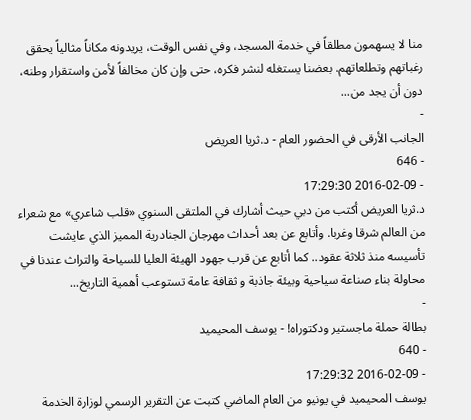منا لا يسهمون مطلقاً في خدمة المسجد، وفي نفس الوقت، يريدونه مكاناً مثالياً يحقق رغباتهم وتطلعاتهم. بعضنا يستغله لنشر فكره، حتى وإن كان مخالفاً لأمن واستقرار وطنه، دون أن يجد من...
-
الجانب الأرقى في الحضور العام - د.ثريا العريض
- 646
- 2016-02-09 17:29:30
د.ثريا العريض أكتب من دبي حيث أشارك في الملتقى السنوي «قلب شاعري» مع شعراء من العالم شرقا وغربا. وأتابع عن بعد أحداث مهرجان الجنادرية المميز الذي عايشت تأسيسه منذ ثلاثة عقود.. كما أتابع عن قرب جهود الهيئة العليا للسياحة والتراث عندنا في محاولة بناء صناعة سياحية وبيئة جاذبة و ثقافة عامة تستوعب أهمية التاريخ...
-
بطالة حملة ماجستير ودكتوراه! - يوسف المحيميد
- 640
- 2016-02-09 17:29:32
يوسف المحيميد في يونيو من العام الماضي كتبت عن التقرير الرسمي لوزارة الخدمة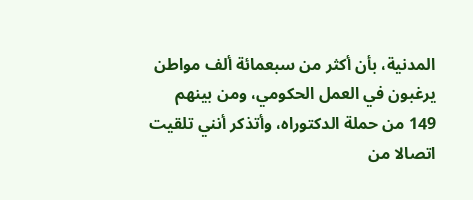المدنية، بأن أكثر من سبعمائة ألف مواطن يرغبون في العمل الحكومي، ومن بينهم 149 من حملة الدكتوراه، وأتذكر أنني تلقيت اتصالا من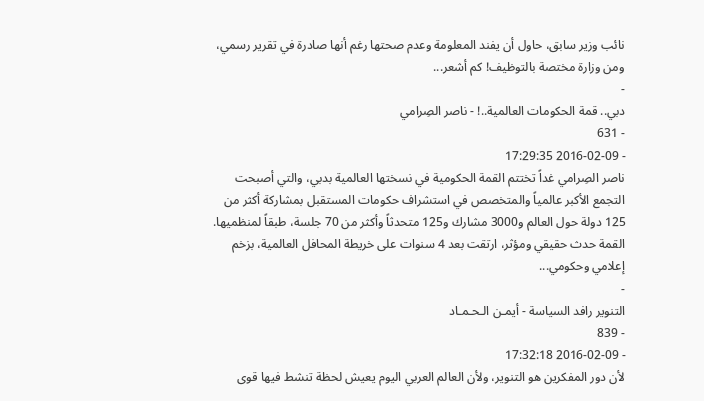نائب وزير سابق، حاول أن يفند المعلومة وعدم صحتها رغم أنها صادرة في تقرير رسمي، ومن وزارة مختصة بالتوظيف! كم أشعر...
-
دبي.. قمة الحكومات العالمية..! - ناصر الصِرامي
- 631
- 2016-02-09 17:29:35
ناصر الصِرامي غداً تختتم القمة الحكومية في نسختها العالمية بدبي، والتي أصبحت التجمع الأكبر عالمياً والمتخصص في استشراف حكومات المستقبل بمشاركة أكثر من 125 دولة حول العالم و3000 مشارك و125 متحدثاً وأكثر من 70 جلسة، طبقاً لمنظميها. القمة حدث حقيقي ومؤثر، ارتقت بعد 4 سنوات على خريطة المحافل العالمية، بزخم إعلامي وحكومي...
-
التنوير رافد السياسة - أيمـن الـحـمـاد
- 839
- 2016-02-09 17:32:18
لأن دور المفكرين هو التنوير، ولأن العالم العربي اليوم يعيش لحظة تنشط فيها قوى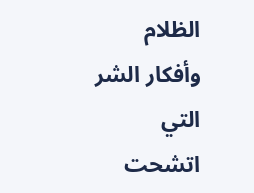الظلام وأفكار الشر التي اتشحت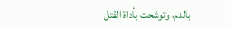بالدم، وتوشحت بأداة القتل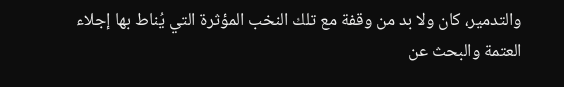والتدمير، كان ولا بد من وقفة مع تلك النخب المؤثرة التي يُناط بها إجلاء العتمة والبحث عن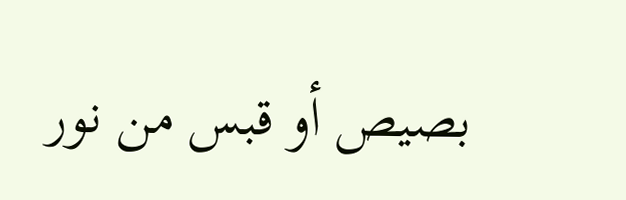بصيص أو قبس من نور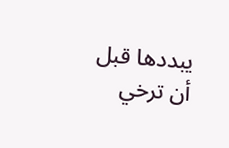يبددها قبل أن ترخي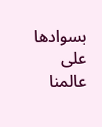بسوادها على عالمنا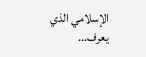الإسلامي الذي يعرف...